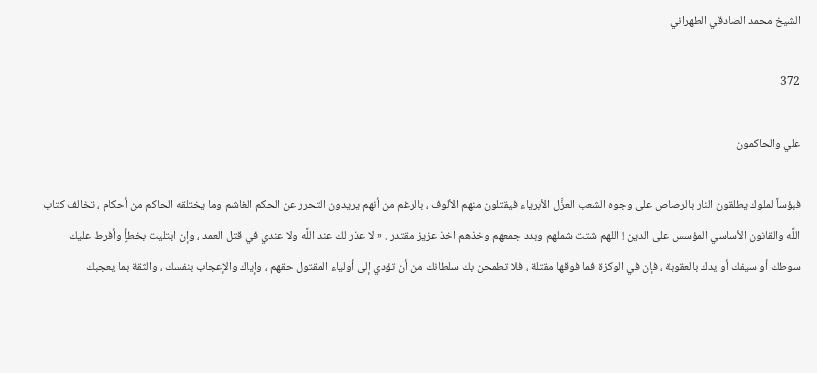الشيخ محمد الصادقي الطهراني

372

علي والحاكمون

فبؤساً لملوك يطلقون النار بالرصاص على وجوه الشعب العزَّل الأبرياء فيقتلون منهم الألوف ، بالرغم من أنهم يريدون التحرر عن الحكم الغاشم وما يختلقه الحاكم من أحكام ، تخالف كتاب اللَّه والقانون الأساسي المؤسس على الدين ! اللهم شتت شملهم وبدد جمعهم وخذهم اخذ عزيز مقتدر . « لا عذر لك عند اللَّه ولا عندي في قتل العمد ، وإن ابتليت بخطأٍ وأفرط عليك سوطك أو سيفك أو يدك بالعقوبة ، فإن في الوكزة فما فوقها مقتلة ، فلا تطمحن بك سلطانك من أن تؤدي إلى أولياء المقتول حقهم ، وإياك والإعجاب بنفسك ، والثقة بما يعجبك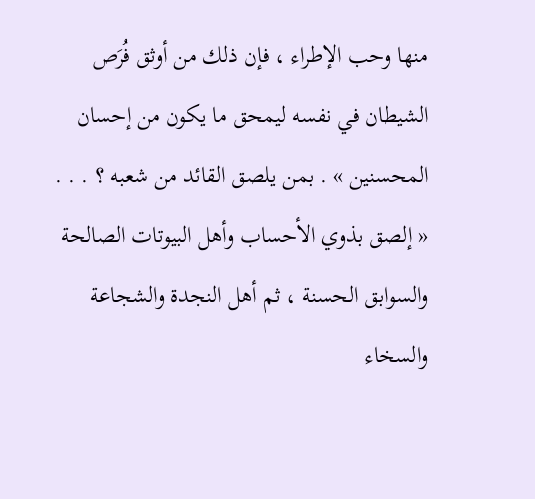منها وحب الإطراء ، فإن ذلك من أوثق فُرَص الشيطان في نفسه ليمحق ما يكون من إحسان المحسنين » . بمن يلصق القائد من شعبه ؟ . . . « إلصق بذوي الأحساب وأهل البيوتات الصالحة والسوابق الحسنة ، ثم أهل النجدة والشجاعة والسخاء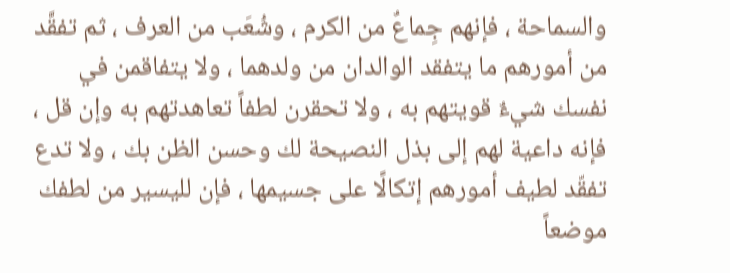والسماحة ، فإنهم جِماعٌ من الكرم ، وشُعَب من العرف ، ثم تفقَّد من أمورهم ما يتفقد الوالدان من ولدهما ، ولا يتفاقمن في نفسك شيءٌ قويتهم به ، ولا تحقرن لطفاً تعاهدتهم به وإن قل ، فإنه داعية لهم إلى بذل النصيحة لك وحسن الظن بك ، ولا تدع تفقّد لطيف أمورهم إتكالًا على جسيمها ، فإن لليسير من لطفك موضعاً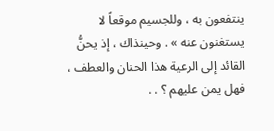ينتفعون به ، وللجسيم موقعاً لا يستغنون عنه » . وحينذاك ، إذ يحنُّ القائد إلى الرعية هذا الحنان والعطف ، فهل يمن عليهم ؟ . .